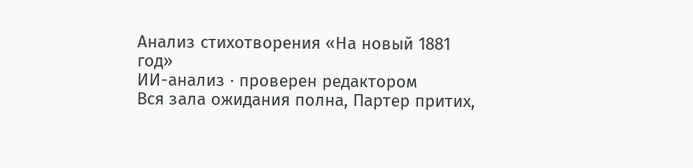Анализ стихотворения «На новый 1881 год»
ИИ-анализ · проверен редактором
Вся зала ожидания полна, Партер притих,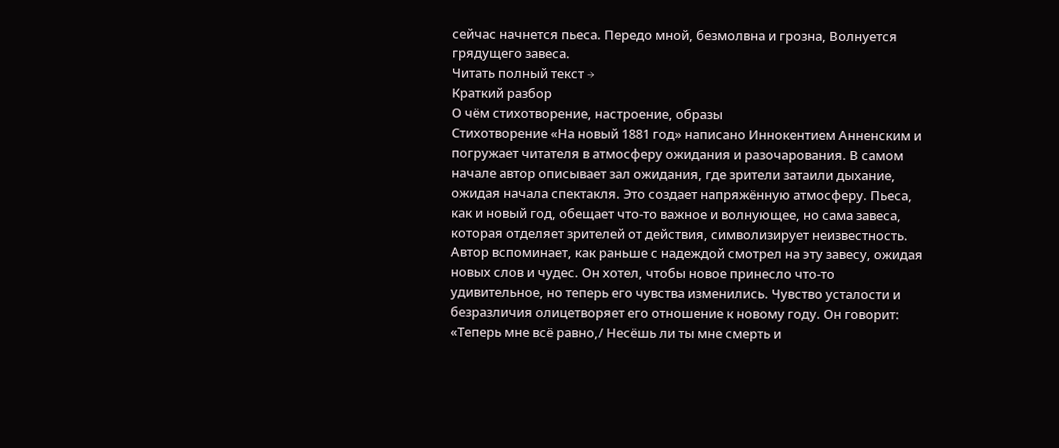сейчас начнется пьеса. Передо мной, безмолвна и грозна, Волнуется грядущего завеса.
Читать полный текст →
Краткий разбор
О чём стихотворение, настроение, образы
Стихотворение «На новый 1881 год» написано Иннокентием Анненским и погружает читателя в атмосферу ожидания и разочарования. В самом начале автор описывает зал ожидания, где зрители затаили дыхание, ожидая начала спектакля. Это создает напряжённую атмосферу. Пьеса, как и новый год, обещает что-то важное и волнующее, но сама завеса, которая отделяет зрителей от действия, символизирует неизвестность.
Автор вспоминает, как раньше с надеждой смотрел на эту завесу, ожидая новых слов и чудес. Он хотел, чтобы новое принесло что-то удивительное, но теперь его чувства изменились. Чувство усталости и безразличия олицетворяет его отношение к новому году. Он говорит:
«Теперь мне всё равно,/ Несёшь ли ты мне смерть и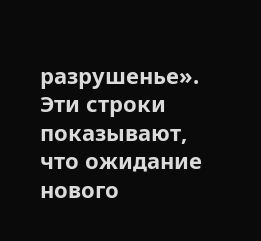разрушенье».
Эти строки показывают, что ожидание нового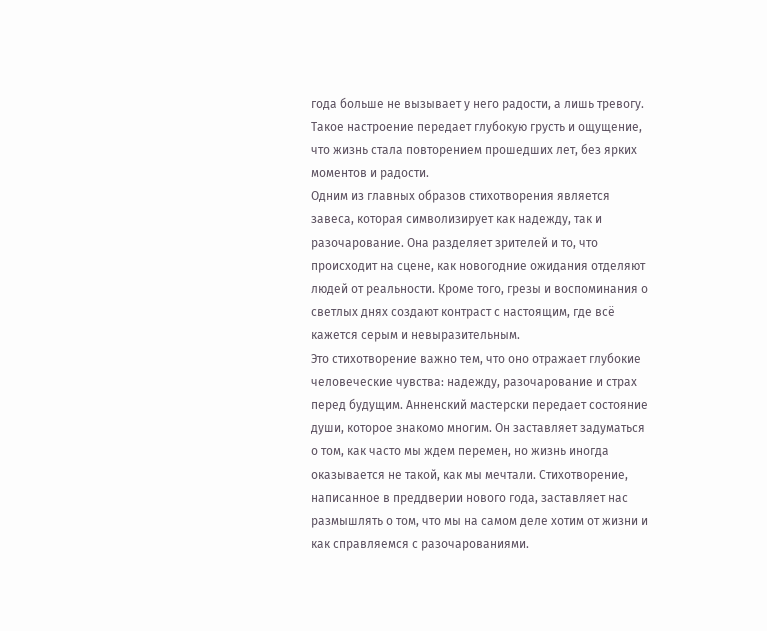года больше не вызывает у него радости, а лишь тревогу. Такое настроение передает глубокую грусть и ощущение, что жизнь стала повторением прошедших лет, без ярких моментов и радости.
Одним из главных образов стихотворения является завеса, которая символизирует как надежду, так и разочарование. Она разделяет зрителей и то, что происходит на сцене, как новогодние ожидания отделяют людей от реальности. Кроме того, грезы и воспоминания о светлых днях создают контраст с настоящим, где всё кажется серым и невыразительным.
Это стихотворение важно тем, что оно отражает глубокие человеческие чувства: надежду, разочарование и страх перед будущим. Анненский мастерски передает состояние души, которое знакомо многим. Он заставляет задуматься о том, как часто мы ждем перемен, но жизнь иногда оказывается не такой, как мы мечтали. Стихотворение, написанное в преддверии нового года, заставляет нас размышлять о том, что мы на самом деле хотим от жизни и как справляемся с разочарованиями.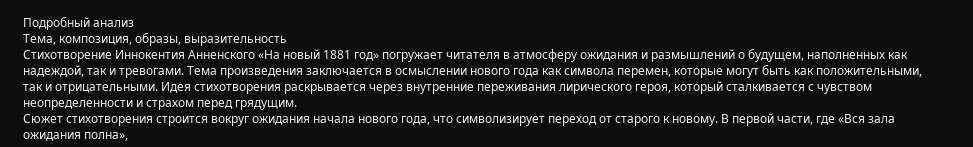Подробный анализ
Тема, композиция, образы, выразительность
Стихотворение Иннокентия Анненского «На новый 1881 год» погружает читателя в атмосферу ожидания и размышлений о будущем, наполненных как надеждой, так и тревогами. Тема произведения заключается в осмыслении нового года как символа перемен, которые могут быть как положительными, так и отрицательными. Идея стихотворения раскрывается через внутренние переживания лирического героя, который сталкивается с чувством неопределенности и страхом перед грядущим.
Сюжет стихотворения строится вокруг ожидания начала нового года, что символизирует переход от старого к новому. В первой части, где «Вся зала ожидания полна»,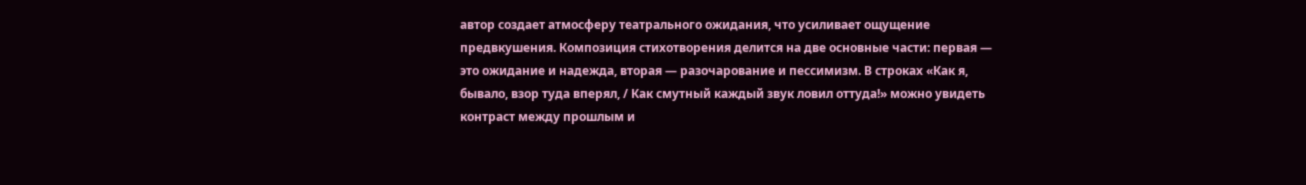автор создает атмосферу театрального ожидания, что усиливает ощущение предвкушения. Композиция стихотворения делится на две основные части: первая — это ожидание и надежда, вторая — разочарование и пессимизм. В строках «Как я, бывало, взор туда вперял, / Как смутный каждый звук ловил оттуда!» можно увидеть контраст между прошлым и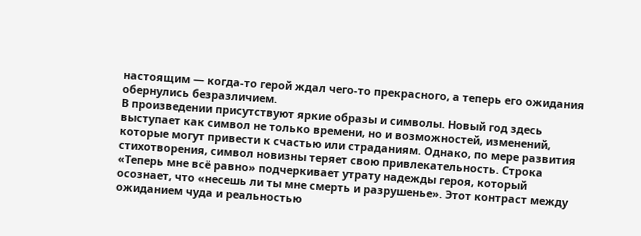настоящим — когда-то герой ждал чего-то прекрасного, а теперь его ожидания обернулись безразличием.
В произведении присутствуют яркие образы и символы. Новый год здесь выступает как символ не только времени, но и возможностей, изменений, которые могут привести к счастью или страданиям. Однако, по мере развития стихотворения, символ новизны теряет свою привлекательность. Строка «Теперь мне всё равно» подчеркивает утрату надежды героя, который осознает, что «несешь ли ты мне смерть и разрушенье». Этот контраст между ожиданием чуда и реальностью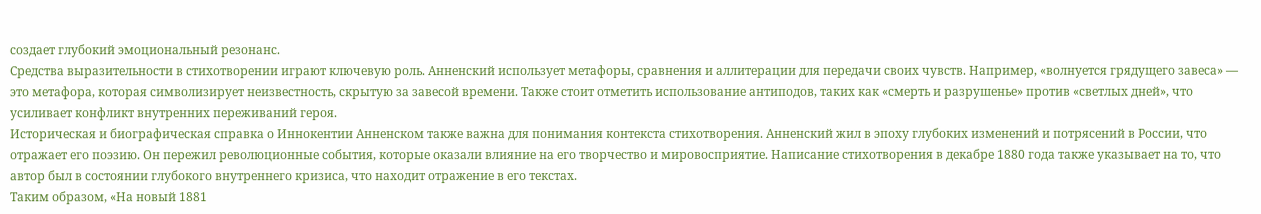создает глубокий эмоциональный резонанс.
Средства выразительности в стихотворении играют ключевую роль. Анненский использует метафоры, сравнения и аллитерации для передачи своих чувств. Например, «волнуется грядущего завеса» — это метафора, которая символизирует неизвестность, скрытую за завесой времени. Также стоит отметить использование антиподов, таких как «смерть и разрушенье» против «светлых дней», что усиливает конфликт внутренних переживаний героя.
Историческая и биографическая справка о Иннокентии Анненском также важна для понимания контекста стихотворения. Анненский жил в эпоху глубоких изменений и потрясений в России, что отражает его поэзию. Он пережил революционные события, которые оказали влияние на его творчество и мировосприятие. Написание стихотворения в декабре 1880 года также указывает на то, что автор был в состоянии глубокого внутреннего кризиса, что находит отражение в его текстах.
Таким образом, «На новый 1881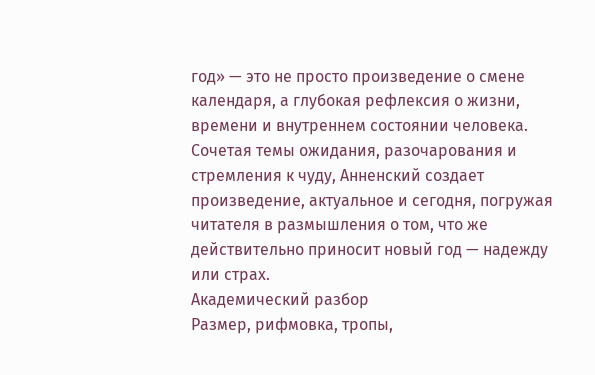год» — это не просто произведение о смене календаря, а глубокая рефлексия о жизни, времени и внутреннем состоянии человека. Сочетая темы ожидания, разочарования и стремления к чуду, Анненский создает произведение, актуальное и сегодня, погружая читателя в размышления о том, что же действительно приносит новый год — надежду или страх.
Академический разбор
Размер, рифмовка, тропы,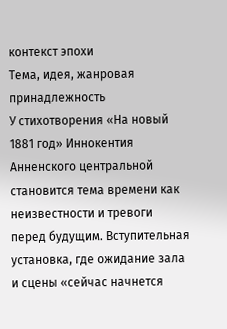контекст эпохи
Тема, идея, жанровая принадлежность
У стихотворения «На новый 1881 год» Иннокентия Анненского центральной становится тема времени как неизвестности и тревоги перед будущим. Вступительная установка, где ожидание зала и сцены «сейчас начнется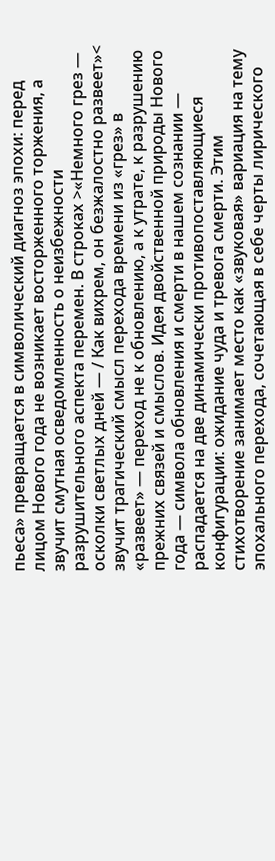пьеса» превращается в символический диагноз эпохи: перед лицом Нового года не возникает восторженного торжения, а звучит смутная осведомленность о неизбежности разрушительного аспекта перемен. В строках >«Немного грез — осколки светлых дней — / Как вихрем, он безжалостно развеет»< звучит трагический смысл перехода времени из «грез» в «развеет» — переход не к обновлению, а к утрате, к разрушению прежних связей и смыслов. Идея двойственной природы Нового года — символа обновления и смерти в нашем сознании — распадается на две динамически противопоставляющиеся конфигурации: ожидание чуда и тревога смерти. Этим стихотворение занимает место как «звуковая» вариация на тему эпохального перехода, сочетающая в себе черты лирического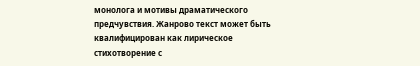монолога и мотивы драматического предчувствия. Жанрово текст может быть квалифицирован как лирическое стихотворение с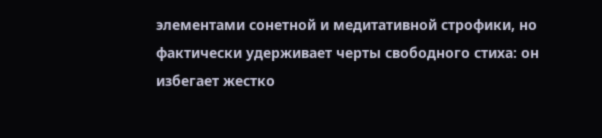элементами сонетной и медитативной строфики, но фактически удерживает черты свободного стиха: он избегает жестко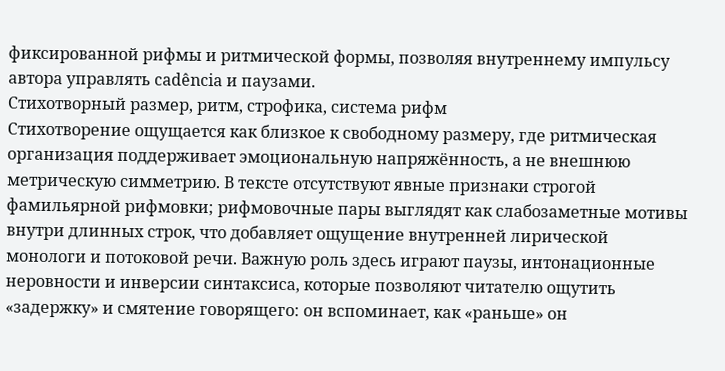фиксированной рифмы и ритмической формы, позволяя внутреннему импульсу автора управлять cadência и паузами.
Стихотворный размер, ритм, строфика, система рифм
Стихотворение ощущается как близкое к свободному размеру, где ритмическая организация поддерживает эмоциональную напряжённость, а не внешнюю метрическую симметрию. В тексте отсутствуют явные признаки строгой фамильярной рифмовки; рифмовочные пары выглядят как слабозаметные мотивы внутри длинных строк, что добавляет ощущение внутренней лирической монологи и потоковой речи. Важную роль здесь играют паузы, интонационные неровности и инверсии синтаксиса, которые позволяют читателю ощутить «задержку» и смятение говорящего: он вспоминает, как «раньше» он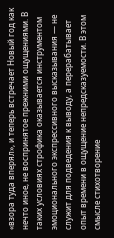«взора туда вперял», и теперь встречает Новый год как нечто иное, не воспринятое прежними ощущениями. В таких условиях строфика оказывается инструментом эмоционального экспрессивного высказывания — не служит для подведения к выводу, а перерабатывает опыт времени в ощущение непредсказуемости. В этом смысле стихотворение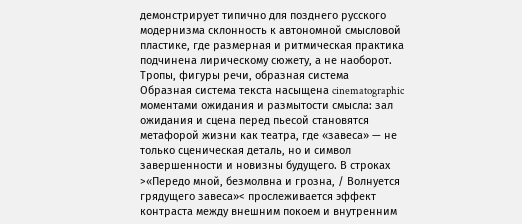демонстрирует типично для позднего русского модернизма склонность к автономной смысловой пластике, где размерная и ритмическая практика подчинена лирическому сюжету, а не наоборот.
Тропы, фигуры речи, образная система
Образная система текста насыщена cinematographic моментами ожидания и размытости смысла: зал ожидания и сцена перед пьесой становятся метафорой жизни как театра, где «завеса» — не только сценическая деталь, но и символ завершенности и новизны будущего. В строках >«Передо мной, безмолвна и грозна, / Волнуется грядущего завеса»< прослеживается эффект контраста между внешним покоем и внутренним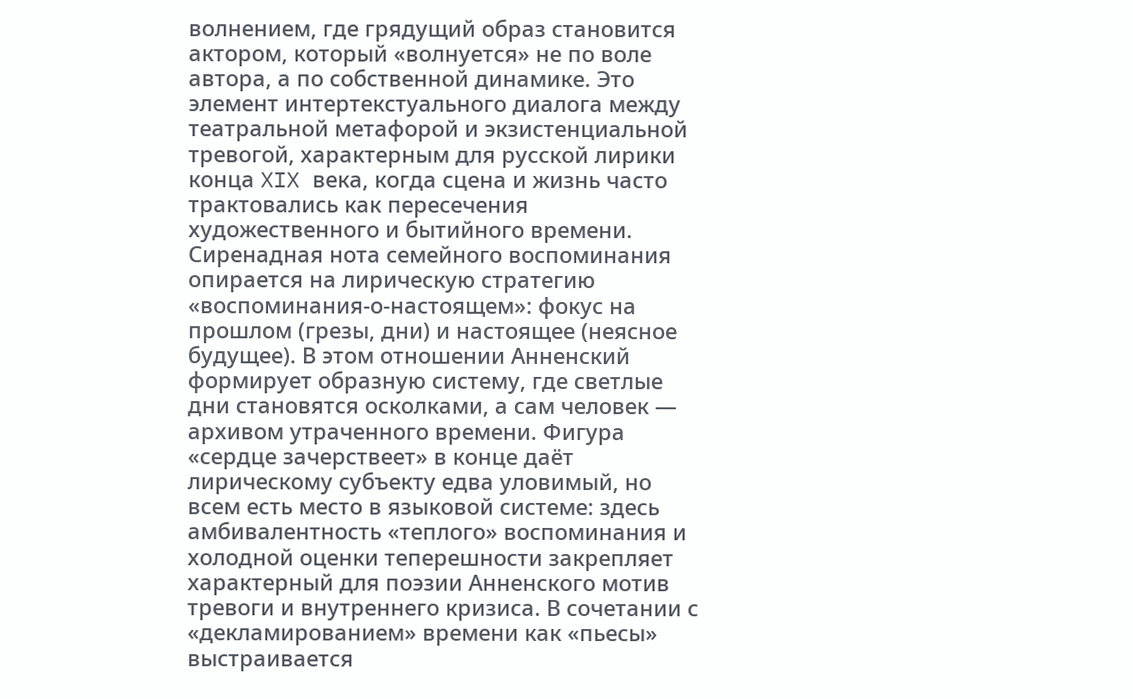волнением, где грядущий образ становится актором, который «волнуется» не по воле автора, а по собственной динамике. Это элемент интертекстуального диалога между театральной метафорой и экзистенциальной тревогой, характерным для русской лирики конца XIX века, когда сцена и жизнь часто трактовались как пересечения художественного и бытийного времени.
Сиренадная нота семейного воспоминания опирается на лирическую стратегию «воспоминания-о-настоящем»: фокус на прошлом (грезы, дни) и настоящее (неясное будущее). В этом отношении Анненский формирует образную систему, где светлые дни становятся осколками, а сам человек — архивом утраченного времени. Фигура «сердце зачерствеет» в конце даёт лирическому субъекту едва уловимый, но всем есть место в языковой системе: здесь амбивалентность «теплого» воспоминания и холодной оценки теперешности закрепляет характерный для поэзии Анненского мотив тревоги и внутреннего кризиса. В сочетании с «декламированием» времени как «пьесы» выстраивается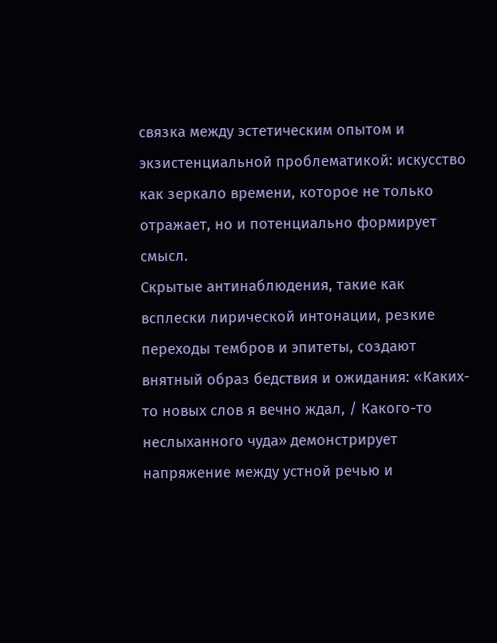связка между эстетическим опытом и экзистенциальной проблематикой: искусство как зеркало времени, которое не только отражает, но и потенциально формирует смысл.
Скрытые антинаблюдения, такие как всплески лирической интонации, резкие переходы тембров и эпитеты, создают внятный образ бедствия и ожидания: «Каких-то новых слов я вечно ждал, / Какого-то неслыханного чуда» демонстрирует напряжение между устной речью и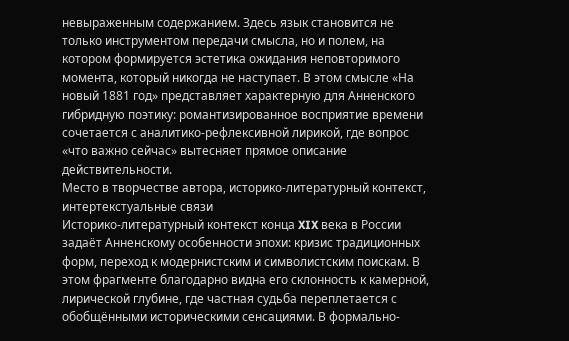невыраженным содержанием. Здесь язык становится не только инструментом передачи смысла, но и полем, на котором формируется эстетика ожидания неповторимого момента, который никогда не наступает. В этом смысле «На новый 1881 год» представляет характерную для Анненского гибридную поэтику: романтизированное восприятие времени сочетается с аналитико-рефлексивной лирикой, где вопрос «что важно сейчас» вытесняет прямое описание действительности.
Место в творчестве автора, историко-литературный контекст, интертекстуальные связи
Историко-литературный контекст конца XIX века в России задаёт Анненскому особенности эпохи: кризис традиционных форм, переход к модернистским и символистским поискам. В этом фрагменте благодарно видна его склонность к камерной, лирической глубине, где частная судьба переплетается с обобщёнными историческими сенсациями. В формально-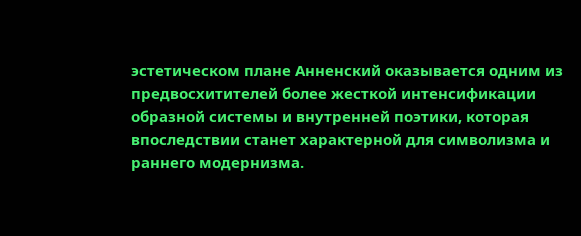эстетическом плане Анненский оказывается одним из предвосхитителей более жесткой интенсификации образной системы и внутренней поэтики, которая впоследствии станет характерной для символизма и раннего модернизма.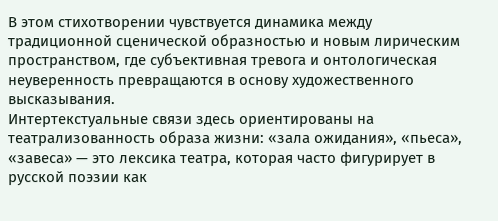В этом стихотворении чувствуется динамика между традиционной сценической образностью и новым лирическим пространством, где субъективная тревога и онтологическая неуверенность превращаются в основу художественного высказывания.
Интертекстуальные связи здесь ориентированы на театрализованность образа жизни: «зала ожидания», «пьеса», «завеса» — это лексика театра, которая часто фигурирует в русской поэзии как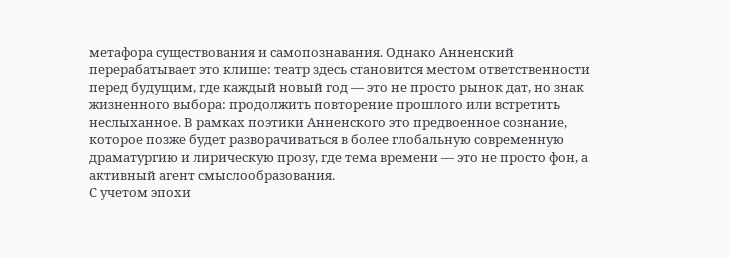метафора существования и самопознавания. Однако Анненский перерабатывает это клише: театр здесь становится местом ответственности перед будущим, где каждый новый год — это не просто рынок дат, но знак жизненного выбора: продолжить повторение прошлого или встретить неслыханное. В рамках поэтики Анненского это предвоенное сознание, которое позже будет разворачиваться в более глобальную современную драматургию и лирическую прозу, где тема времени — это не просто фон, а активный агент смыслообразования.
С учетом эпохи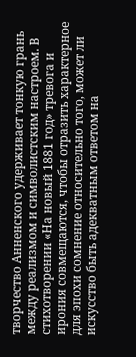творчество Анненского удерживает тонкую грань между реализмом и символистским настроем. В стихотворении «На новый 1881 год» тревога и ирония совмещаются, чтобы отразить характерное для эпохи сомнение относительно того, может ли искусство быть адекватным ответом на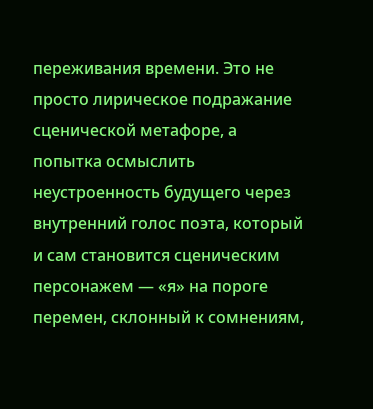переживания времени. Это не просто лирическое подражание сценической метафоре, а попытка осмыслить неустроенность будущего через внутренний голос поэта, который и сам становится сценическим персонажем — «я» на пороге перемен, склонный к сомнениям,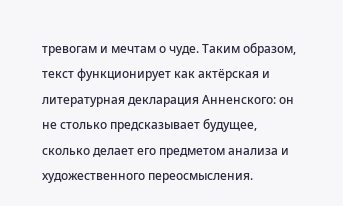тревогам и мечтам о чуде. Таким образом, текст функционирует как актёрская и литературная декларация Анненского: он не столько предсказывает будущее, сколько делает его предметом анализа и художественного переосмысления.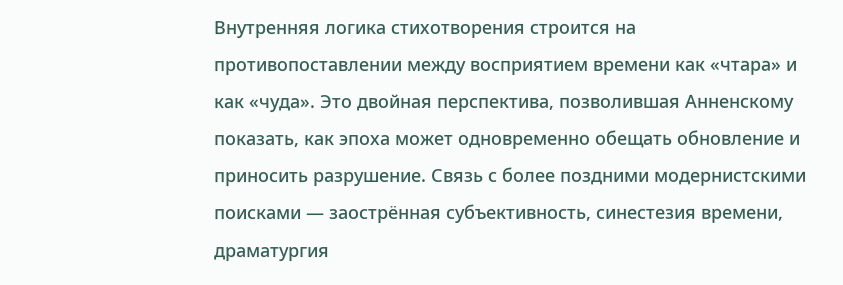Внутренняя логика стихотворения строится на противопоставлении между восприятием времени как «чтара» и как «чуда». Это двойная перспектива, позволившая Анненскому показать, как эпоха может одновременно обещать обновление и приносить разрушение. Связь с более поздними модернистскими поисками — заострённая субъективность, синестезия времени, драматургия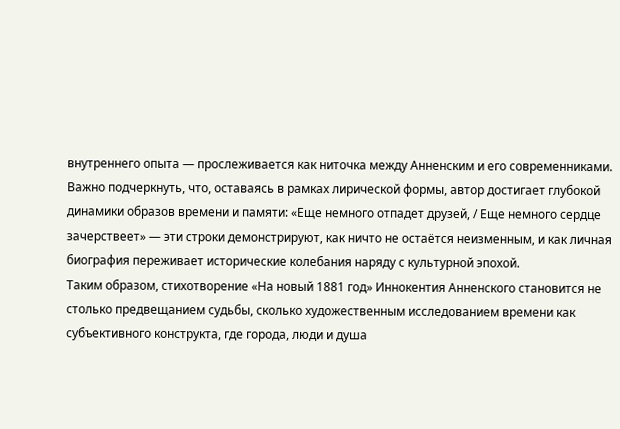внутреннего опыта — прослеживается как ниточка между Анненским и его современниками. Важно подчеркнуть, что, оставаясь в рамках лирической формы, автор достигает глубокой динамики образов времени и памяти: «Еще немного отпадет друзей, / Еще немного сердце зачерствеет» — эти строки демонстрируют, как ничто не остаётся неизменным, и как личная биография переживает исторические колебания наряду с культурной эпохой.
Таким образом, стихотворение «На новый 1881 год» Иннокентия Анненского становится не столько предвещанием судьбы, сколько художественным исследованием времени как субъективного конструкта, где города, люди и душа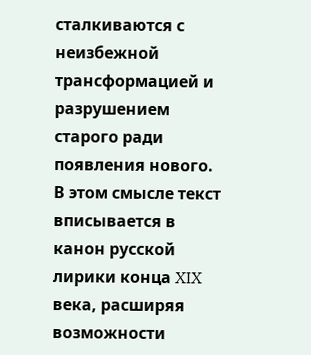сталкиваются с неизбежной трансформацией и разрушением старого ради появления нового. В этом смысле текст вписывается в канон русской лирики конца XIX века, расширяя возможности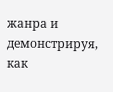жанра и демонстрируя, как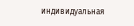индивидуальная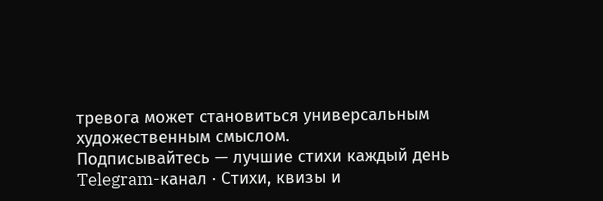тревога может становиться универсальным художественным смыслом.
Подписывайтесь — лучшие стихи каждый день
Telegram-канал · Стихи, квизы и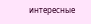интересные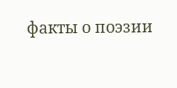факты о поэзии